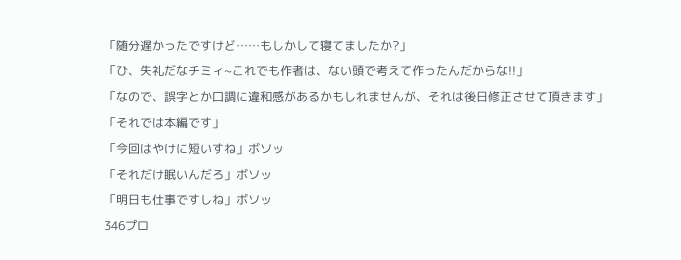「随分遅かったですけど……もしかして寝てましたか?」
「ひ、失礼だなチミィ~これでも作者は、ない頭で考えて作ったんだからな!!」
「なので、誤字とか口調に違和感があるかもしれませんが、それは後日修正させて頂きます」
「それでは本編です」
「今回はやけに短いすね」ボソッ
「それだけ眠いんだろ」ボソッ
「明日も仕事ですしね」ボソッ
346プロ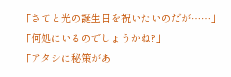「さてと光の誕生日を祝いたいのだが……」
「何処にいるのでしょうかね?」
「アタシに秘策があ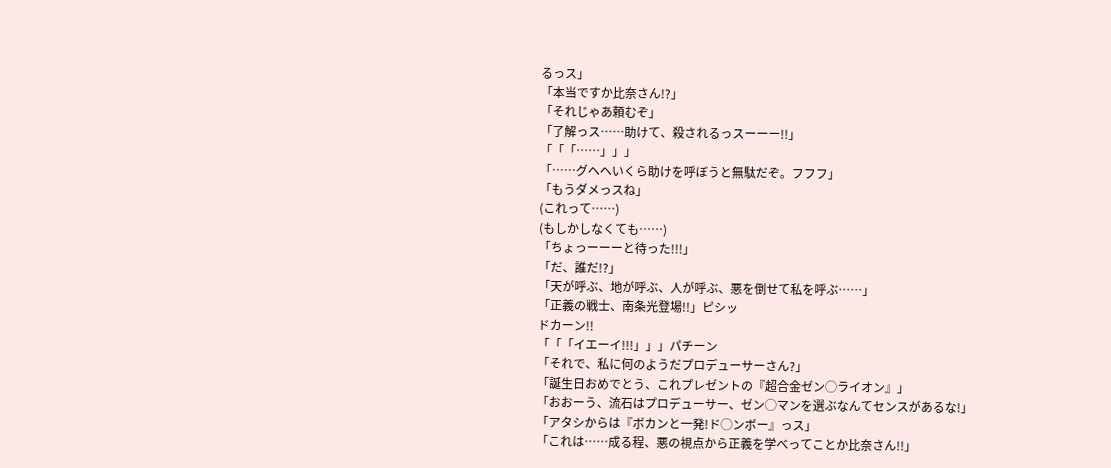るっス」
「本当ですか比奈さん!?」
「それじゃあ頼むぞ」
「了解っス……助けて、殺されるっスーーー!!」
「「「……」」」
「……グヘヘいくら助けを呼ぼうと無駄だぞ。フフフ」
「もうダメっスね」
(これって……)
(もしかしなくても……)
「ちょっーーーと待った!!!」
「だ、誰だ!?」
「天が呼ぶ、地が呼ぶ、人が呼ぶ、悪を倒せて私を呼ぶ……」
「正義の戦士、南条光登場!!」ピシッ
ドカーン!!
「「「イエーイ!!!」」」パチーン
「それで、私に何のようだプロデューサーさん?」
「誕生日おめでとう、これプレゼントの『超合金ゼン◯ライオン』」
「おおーう、流石はプロデューサー、ゼン◯マンを選ぶなんてセンスがあるな!」
「アタシからは『ボカンと一発!ド◯ンボー』っス」
「これは……成る程、悪の視点から正義を学べってことか比奈さん!!」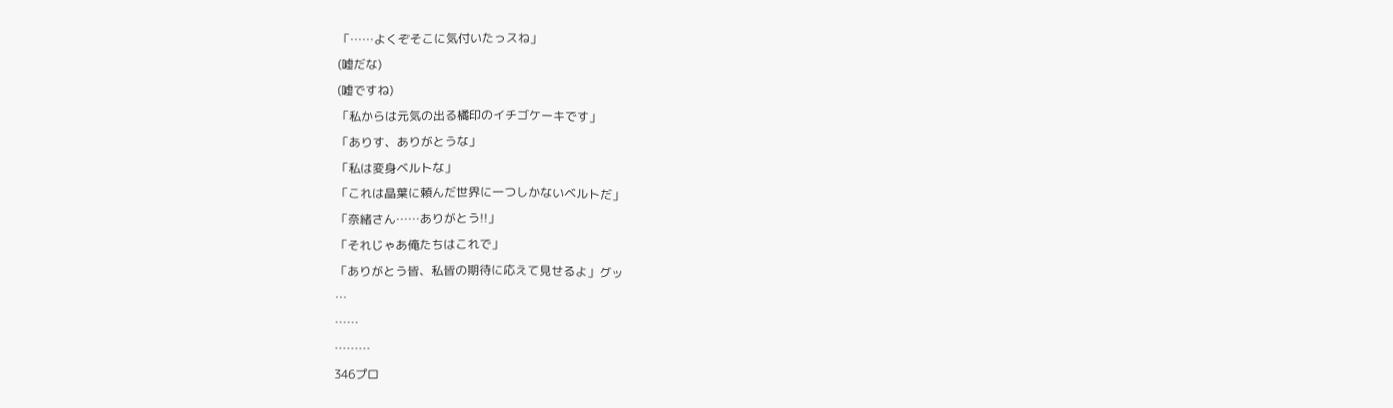「……よくぞそこに気付いたっスね」
(嘘だな)
(嘘ですね)
「私からは元気の出る橘印のイチゴケーキです」
「ありす、ありがとうな」
「私は変身ベルトな」
「これは晶葉に頼んだ世界に一つしかないベルトだ」
「奈緒さん……ありがとう!!」
「それじゃあ俺たちはこれで」
「ありがとう皆、私皆の期待に応えて見せるよ」グッ
…
……
………
346プロ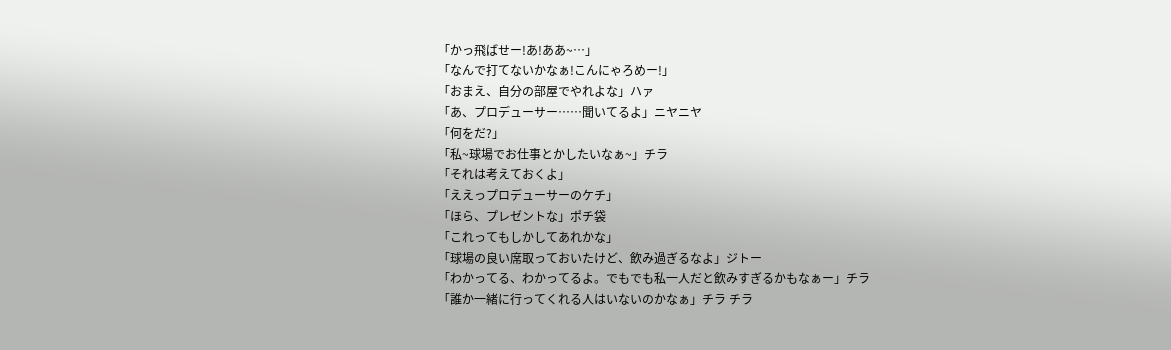「かっ飛ばせー!あ!ああ~…」
「なんで打てないかなぁ!こんにゃろめー!」
「おまえ、自分の部屋でやれよな」ハァ
「あ、プロデューサー……聞いてるよ」ニヤニヤ
「何をだ?」
「私~球場でお仕事とかしたいなぁ~」チラ
「それは考えておくよ」
「ええっプロデューサーのケチ」
「ほら、プレゼントな」ポチ袋
「これってもしかしてあれかな」
「球場の良い席取っておいたけど、飲み過ぎるなよ」ジトー
「わかってる、わかってるよ。でもでも私一人だと飲みすぎるかもなぁー」チラ
「誰か一緒に行ってくれる人はいないのかなぁ」チラ チラ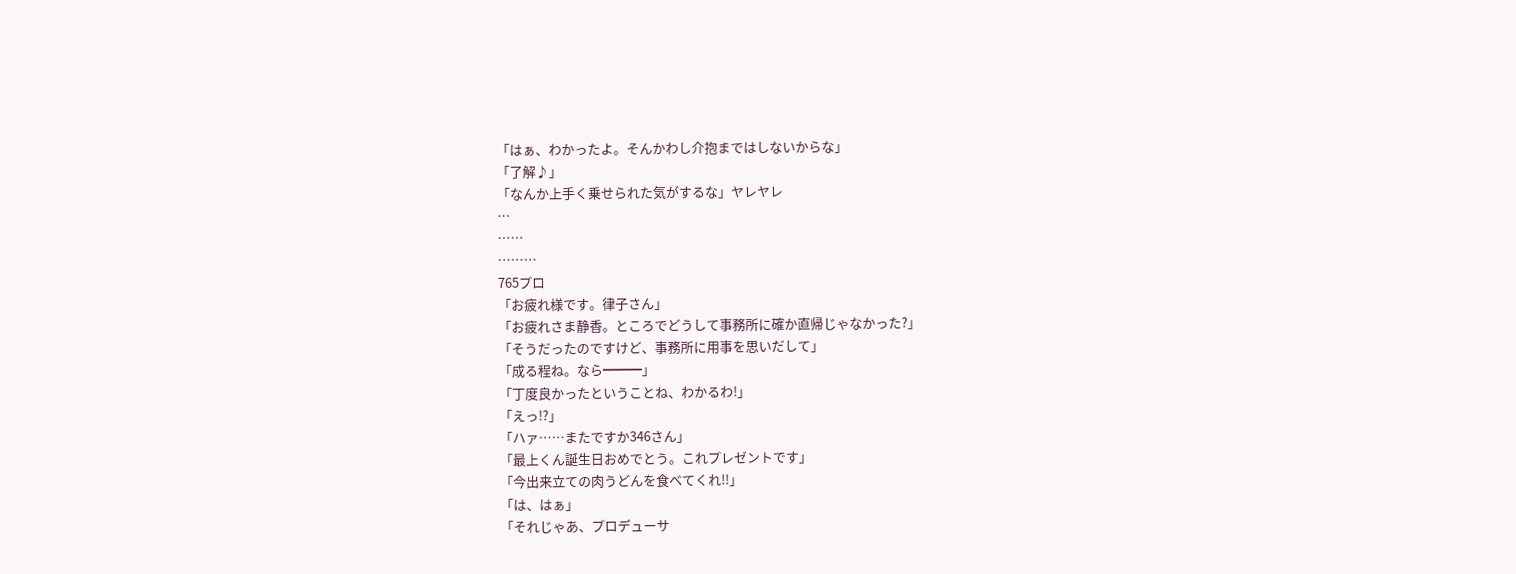「はぁ、わかったよ。そんかわし介抱まではしないからな」
「了解♪」
「なんか上手く乗せられた気がするな」ヤレヤレ
…
……
………
765プロ
「お疲れ様です。律子さん」
「お疲れさま静香。ところでどうして事務所に確か直帰じゃなかった?」
「そうだったのですけど、事務所に用事を思いだして」
「成る程ね。なら━━━」
「丁度良かったということね、わかるわ!」
「えっ!?」
「ハァ……またですか346さん」
「最上くん誕生日おめでとう。これプレゼントです」
「今出来立ての肉うどんを食べてくれ!!」
「は、はぁ」
「それじゃあ、プロデューサ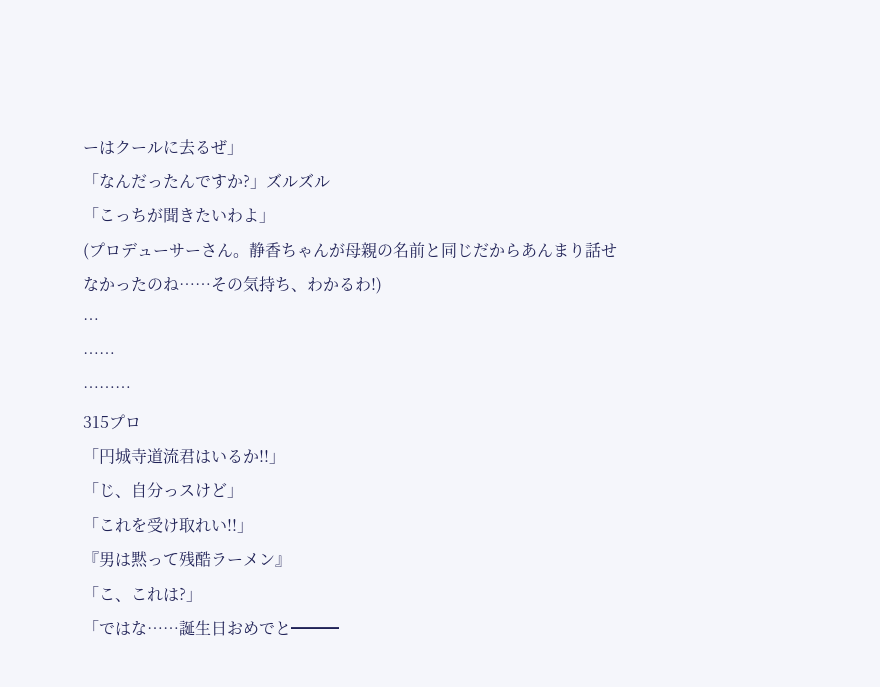ーはクールに去るぜ」
「なんだったんですか?」ズルズル
「こっちが聞きたいわよ」
(プロデューサーさん。静香ちゃんが母親の名前と同じだからあんまり話せなかったのね……その気持ち、わかるわ!)
…
……
………
315プロ
「円城寺道流君はいるか!!」
「じ、自分っスけど」
「これを受け取れい!!」
『男は黙って残酷ラーメン』
「こ、これは?」
「ではな……誕生日おめでと━━━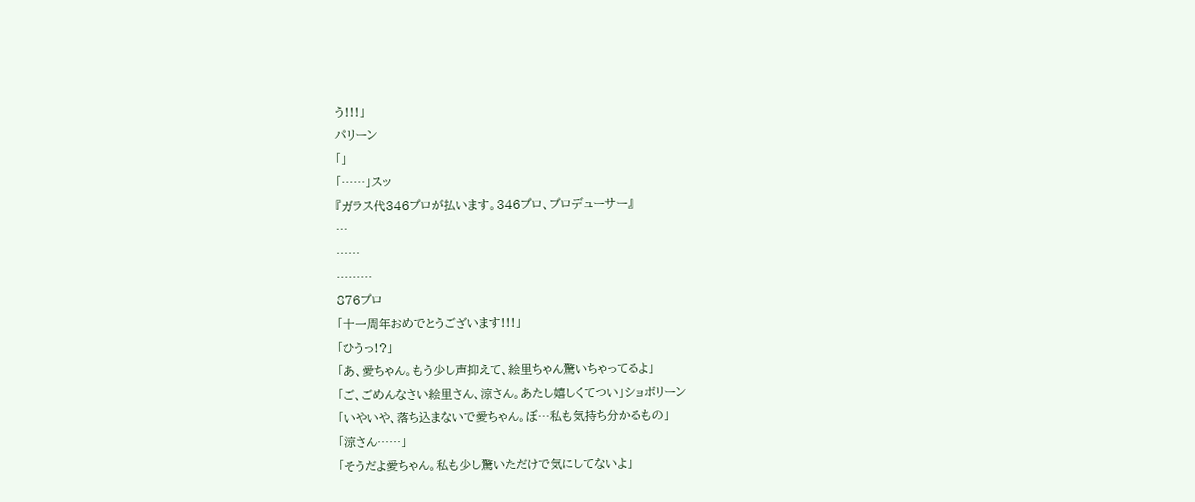う!!!」
パリーン
「」
「……」スッ
『ガラス代346プロが払います。346プロ、プロデューサー』
…
……
………
876プロ
「十一周年おめでとうございます!!!」
「ひうっ!?」
「あ、愛ちゃん。もう少し声抑えて、絵里ちゃん驚いちゃってるよ」
「ご、ごめんなさい絵里さん、涼さん。あたし嬉しくてつい」ショボリーン
「いやいや、落ち込まないで愛ちゃん。ぼ…私も気持ち分かるもの」
「涼さん……」
「そうだよ愛ちゃん。私も少し驚いただけで気にしてないよ」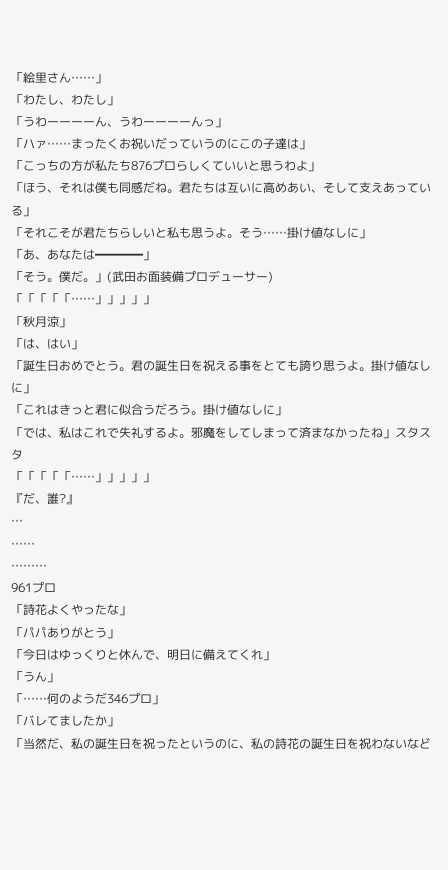「絵里さん……」
「わたし、わたし」
「うわーーーーん、うわーーーーんっ」
「ハァ……まったくお祝いだっていうのにこの子達は」
「こっちの方が私たち876プロらしくていいと思うわよ」
「ほう、それは僕も同感だね。君たちは互いに高めあい、そして支えあっている」
「それこそが君たちらしいと私も思うよ。そう……掛け値なしに」
「あ、あなたは━━━━」
「そう。僕だ。」(武田お面装備プロデューサー)
「「「「「……」」」」」
「秋月涼」
「は、はい」
「誕生日おめでとう。君の誕生日を祝える事をとても誇り思うよ。掛け値なしに」
「これはきっと君に似合うだろう。掛け値なしに」
「では、私はこれで失礼するよ。邪魔をしてしまって済まなかったね」スタスタ
「「「「「……」」」」」
『だ、誰?』
…
……
………
961プロ
「詩花よくやったな」
「パパありがとう」
「今日はゆっくりと休んで、明日に備えてくれ」
「うん」
「……何のようだ346プロ」
「バレてましたか」
「当然だ、私の誕生日を祝ったというのに、私の詩花の誕生日を祝わないなど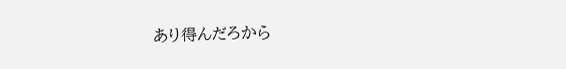あり得んだろから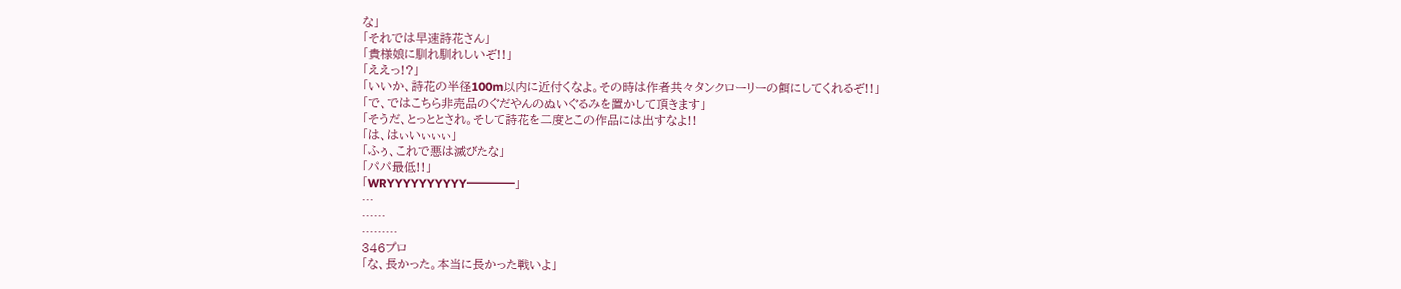な」
「それでは早速詩花さん」
「貴様娘に馴れ馴れしいぞ!!」
「ええっ!?」
「いいか、詩花の半径100m以内に近付くなよ。その時は作者共々タンクローリーの餌にしてくれるぞ!!」
「で、ではこちら非売品のぐだやんのぬいぐるみを置かして頂きます」
「そうだ、とっととされ。そして詩花を二度とこの作品には出すなよ!!
「は、はぃいぃぃぃ」
「ふぅ、これで悪は滅びたな」
「パパ最低!!」
「WRYYYYYYYYYY━━━━」
…
……
………
346プロ
「な、長かった。本当に長かった戦いよ」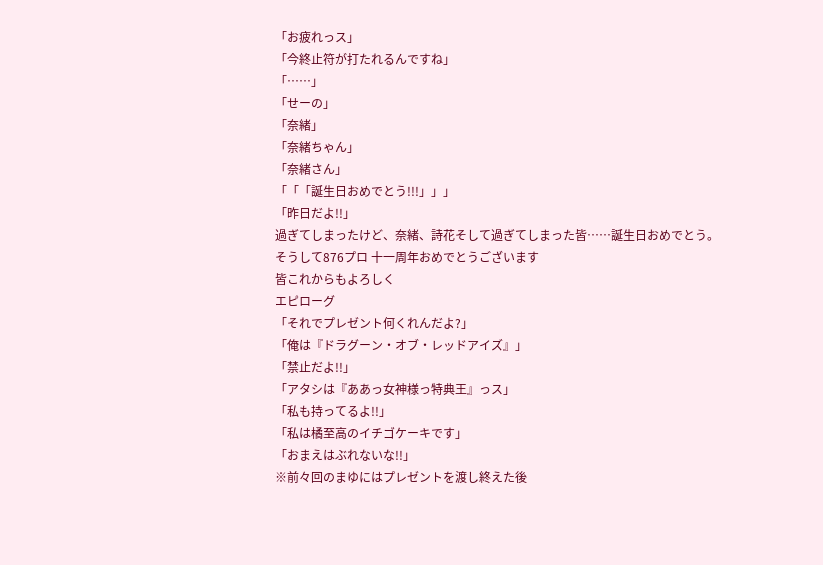「お疲れっス」
「今終止符が打たれるんですね」
「……」
「せーの」
「奈緒」
「奈緒ちゃん」
「奈緒さん」
「「「誕生日おめでとう!!!」」」
「昨日だよ!!」
過ぎてしまったけど、奈緒、詩花そして過ぎてしまった皆……誕生日おめでとう。
そうして876プロ 十一周年おめでとうございます
皆これからもよろしく
エピローグ
「それでプレゼント何くれんだよ?」
「俺は『ドラグーン・オブ・レッドアイズ』」
「禁止だよ!!」
「アタシは『ああっ女神様っ特典王』っス」
「私も持ってるよ!!」
「私は橘至高のイチゴケーキです」
「おまえはぶれないな!!」
※前々回のまゆにはプレゼントを渡し終えた後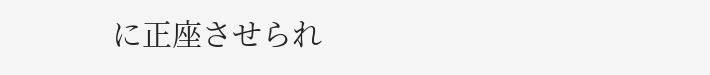に正座させられ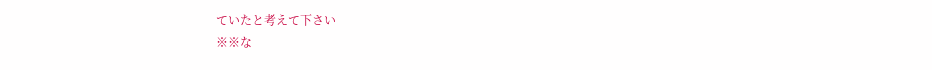ていたと考えて下さい
※※な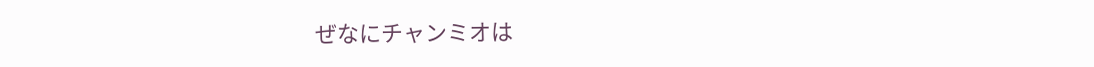ぜなにチャンミオは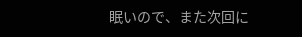眠いので、また次回に